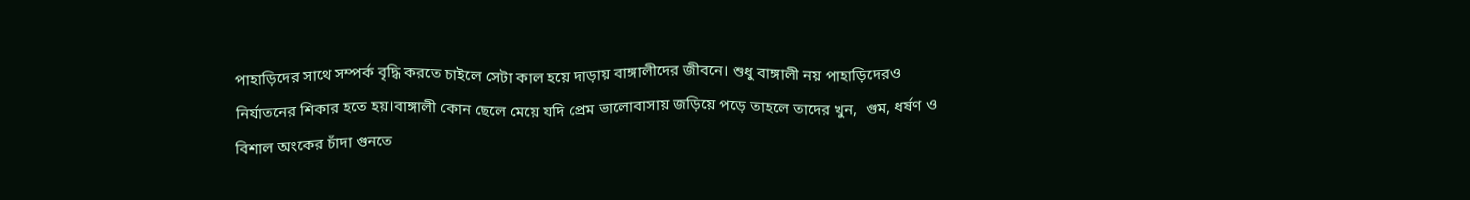পাহাড়িদের সাথে সম্পর্ক বৃদ্ধি করতে চাইলে সেটা কাল হয়ে দাড়ায় বাঙ্গালীদের জীবনে। শুধু বাঙ্গালী নয় পাহাড়িদেরও নির্যাতনের শিকার হতে হয়।বাঙ্গালী কোন ছেলে মেয়ে যদি প্রেম ভালোবাসায় জড়িয়ে পড়ে তাহলে তাদের খুন,  গুম, ধর্ষণ ও বিশাল অংকের চাঁদা গুনতে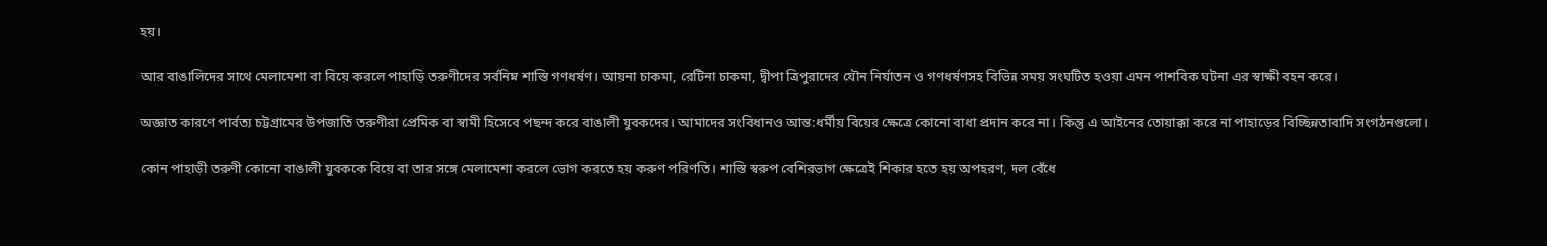হয়।

আর বাঙালিদের সাথে মেলামেশা বা বিয়ে করলে পাহাড়ি তরুণীদের সর্বনিম্ন শাস্তি গণধর্ষণ। আয়না চাকমা, রেটিনা চাকমা, দ্বীপা ত্রিপুরাদের যৌন নির্যাতন ও গণধর্ষণসহ বিভিন্ন সময় সংঘটিত হওয়া এমন পাশবিক ঘটনা এর স্বাক্ষী বহন করে।

অজ্ঞাত কারণে পার্বত্য চট্টগ্রামের উপজাতি তরুণীরা প্রেমিক বা স্বামী হিসেবে পছন্দ করে বাঙালী যুবকদের। আমাদের সংবিধানও আন্ত:ধর্মীয় বিয়ের ক্ষেত্রে কোনো বাধা প্রদান করে না। কিন্তু এ আইনের তোয়াক্কা করে না পাহাড়ের বিচ্ছিন্নতাবাদি সংগঠনগুলো।

কোন পাহাড়ী তরুণী কোনো বাঙালী যুবককে বিয়ে বা তার সঙ্গে মেলামেশা করলে ভোগ করতে হয় করুণ পরিণতি। শাস্তি স্বরুপ বেশিরভাগ ক্ষেত্রেই শিকার হতে হয় অপহরণ, দল বেঁধে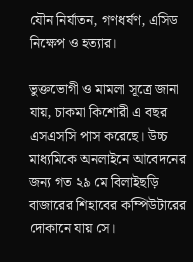যৌন নির্যাতন, গণধর্ষণ, এসিড নিক্ষেপ ও হত্যার।

ভুক্তভোগী ও মামলা সূত্রে জানা যায়, চাকমা কিশোরী এ বছর এসএসসি পাস করেছে। উচ্চ মাধ্যমিকে অনলাইনে আবেদনের জন্য গত ২৯ মে বিলাইছড়ি বাজারের শিহাবের কম্পিউটারের দোকানে যায় সে।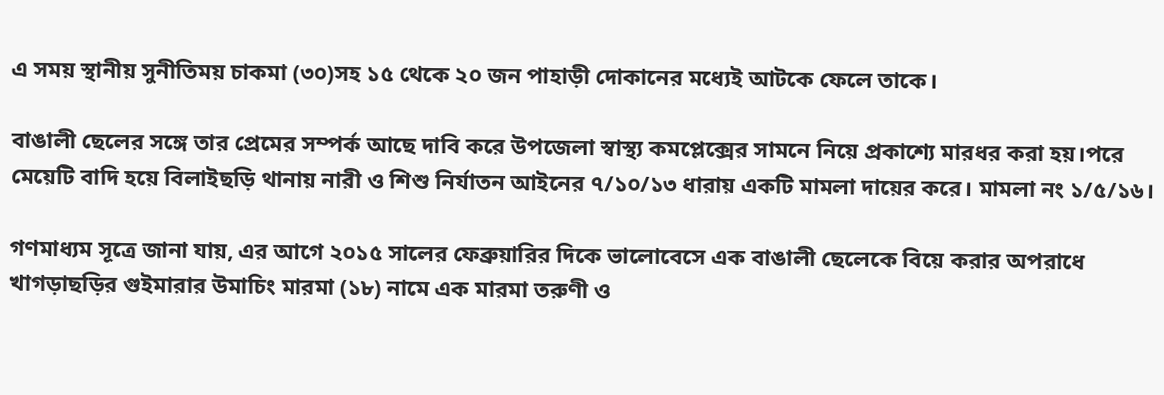এ সময় স্থানীয় সুনীতিময় চাকমা (৩০)সহ ১৫ থেকে ২০ জন পাহাড়ী দোকানের মধ্যেই আটকে ফেলে তাকে।

বাঙালী ছেলের সঙ্গে তার প্রেমের সম্পর্ক আছে দাবি করে উপজেলা স্বাস্থ্য কমপ্লেক্সের সামনে নিয়ে প্রকাশ্যে মারধর করা হয়।পরে মেয়েটি বাদি হয়ে বিলাইছড়ি থানায় নারী ও শিশু নির্যাতন আইনের ৭/১০/১৩ ধারায় একটি মামলা দায়ের করে। মামলা নং ১/৫/১৬।

গণমাধ্যম সূত্রে জানা যায়, এর আগে ২০১৫ সালের ফেব্রুয়ারির দিকে ভালোবেসে এক বাঙালী ছেলেকে বিয়ে করার অপরাধে খাগড়াছড়ির গুইমারার উমাচিং মারমা (১৮) নামে এক মারমা তরুণী ও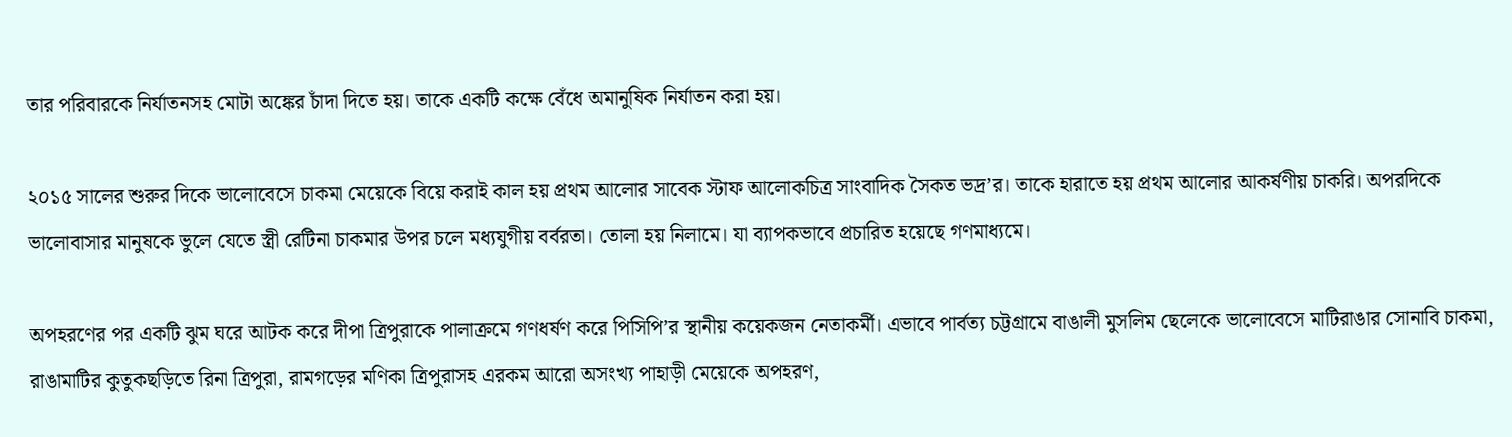তার পরিবারকে নির্যাতনসহ মোটা অঙ্কের চাঁদা দিতে হয়। তাকে একটি কক্ষে বেঁধে অমানুষিক নির্যাতন করা হয়।

২০১৫ সালের শুরুর দিকে ভালোবেসে চাকমা মেয়েকে বিয়ে করাই কাল হয় প্রথম আলোর সাবেক স্টাফ আলোকচিত্র সাংবাদিক সৈকত ভদ্র’র। তাকে হারাতে হয় প্রথম আলোর আকর্ষণীয় চাকরি। অপরদিকে ভালোবাসার মানুষকে ভুলে যেতে স্ত্রী রেটিনা চাকমার উপর চলে মধ্যযুগীয় বর্বরতা। তোলা হয় নিলামে। যা ব্যাপকভাবে প্রচারিত হয়েছে গণমাধ্যমে।

অপহরণের পর একটি ঝুম ঘরে আটক করে দীপা ত্রিপুরাকে পালাক্রমে গণধর্ষণ করে পিসিপি’র স্থানীয় কয়েকজন নেতাকর্মী। এভাবে পার্বত্য চট্টগ্রামে বাঙালী মুসলিম ছেলেকে ভালোবেসে মাটিরাঙার সোনাবি চাকমা, রাঙামাটির কুতুকছড়িতে রিনা ত্রিপুরা, রামগড়ের মণিকা ত্রিপুরাসহ এরকম আরো অসংখ্য পাহাড়ী মেয়েকে অপহরণ,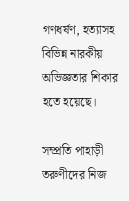গণধর্ষণ, হত্যাসহ বিভিন্ন নারকীয় অভিজ্ঞতার শিকার হতে হয়েছে।

সম্প্রতি পাহাড়ী তরুণীদের নিজ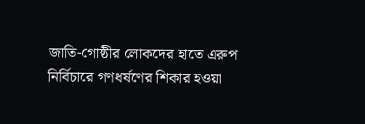জাতি-গোষ্ঠীর লোকদের হাতে এরুপ নির্বিচারে গণধর্ষণের শিকার হওয়া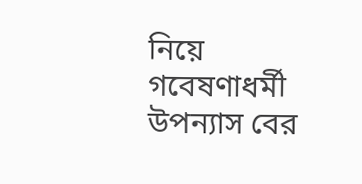নিয়ে গবেষণাধর্মী উপন্যাস বের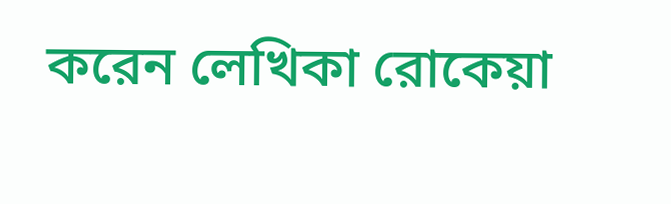করেন লেখিকা রোকেয়া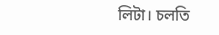লিটা। চলতি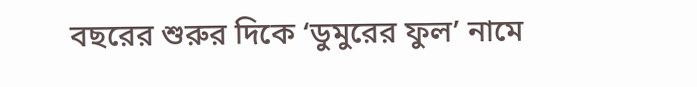বছরের শুরুর দিকে ‘ডুমুরের ফুল’ নামে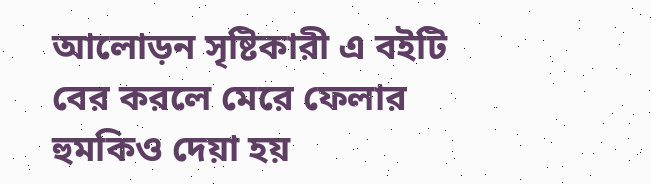আলোড়ন সৃষ্টিকারী এ বইটি বের করলে মেরে ফেলার হুমকিও দেয়া হয়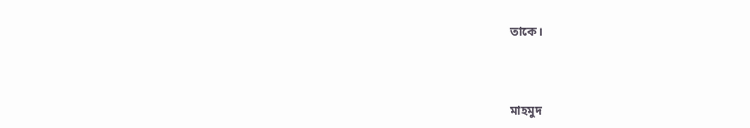তাকে।



মাহমুদ